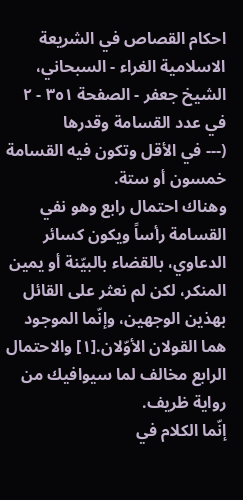احكام القصاص في الشريعة الاسلامية الغراء - السبحاني، الشيخ جعفر - الصفحة ٣٥١ - ٢ في عدد القسامة وقدرها
(--- في الأقل وتكون فيه القسامة خمسون أو ستة.
وهناك احتمال رابع وهو نفي القسامة رأساً ويكون كسائر الدعاوي، بالقضاء بالبيّنة أو يمين المنكر، لكن لم نعثر على القائل بهذين الوجهين، وإنّما الموجود هما القولان الأوّلان.[١] والاحتمال الرابع مخالف لما سيوافيك من رواية ظريف.
إنّما الكلام في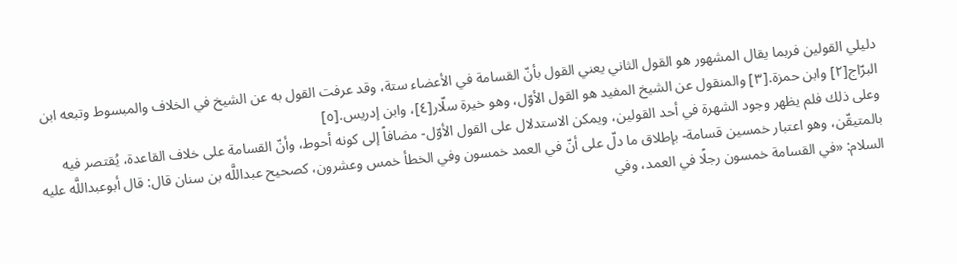دليلي القولين فربما يقال المشهور هو القول الثاني يعني القول بأنّ القسامة في الأعضاء ستة، وقد عرفت القول به عن الشيخ في الخلاف والمبسوط وتبعه ابن البرّاج[٢] وابن حمزة.[٣] والمنقول عن الشيخ المفيد هو القول الأوّل، وهو خيرة سلّار[٤]، وابن إدريس.[٥]
وعلى ذلك فلم يظهر وجود الشهرة في أحد القولين، ويمكن الاستدلال على القول الأوّل- مضافاً إلى كونه أحوط، وأنّ القسامة على خلاف القاعدة، يُقتصر فيه بالمتيقّن، وهو اعتبار خمسين قسامة- بإطلاق ما دلّ على أنّ في العمد خمسون وفي الخطأ خمس وعشرون، كصحيح عبداللَّه بن سنان قال: قال أبوعبداللَّه عليه السلام: «في القسامة خمسون رجلًا في العمد، وفي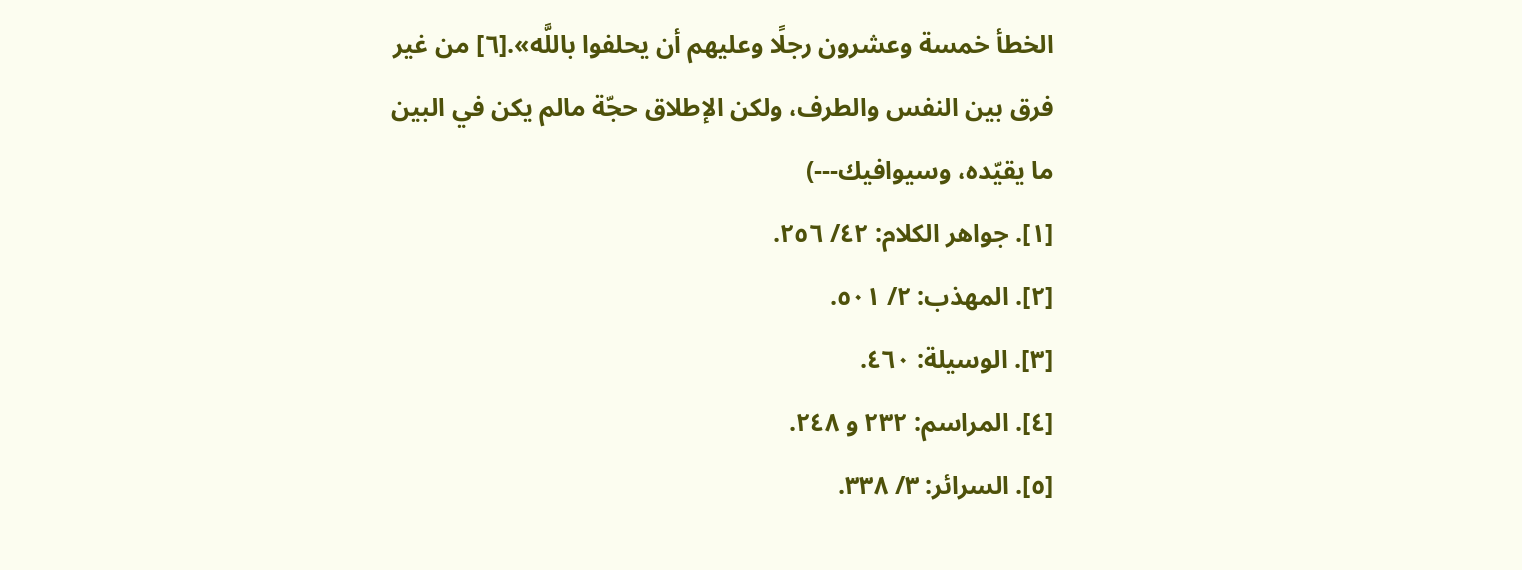الخطأ خمسة وعشرون رجلًا وعليهم أن يحلفوا باللَّه».[٦] من غير فرق بين النفس والطرف، ولكن الإطلاق حجّة مالم يكن في البين ما يقيّده، وسيوافيك---)
[١]. جواهر الكلام: ٤٢/ ٢٥٦.
[٢]. المهذب: ٢/ ٥٠١.
[٣]. الوسيلة: ٤٦٠.
[٤]. المراسم: ٢٣٢ و ٢٤٨.
[٥]. السرائر: ٣/ ٣٣٨.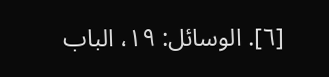[٦]. الوسائل: ١٩، الباب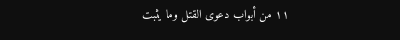١١ من أبواب دعوى القتل وما يثبت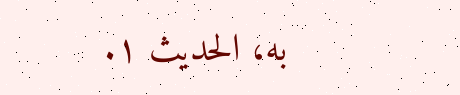به، الحديث ١.